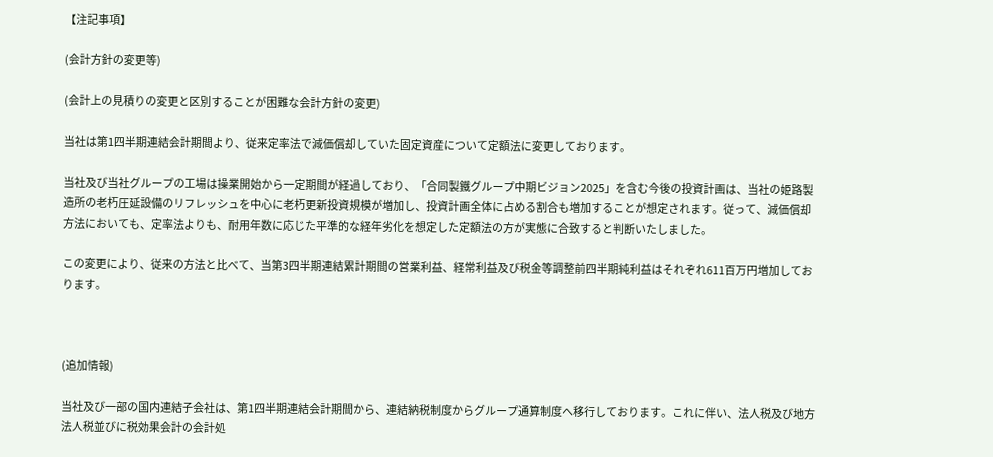【注記事項】

(会計方針の変更等)

(会計上の見積りの変更と区別することが困難な会計方針の変更)

当社は第1四半期連結会計期間より、従来定率法で減価償却していた固定資産について定額法に変更しております。

当社及び当社グループの工場は操業開始から一定期間が経過しており、「合同製鐵グループ中期ビジョン2025」を含む今後の投資計画は、当社の姫路製造所の老朽圧延設備のリフレッシュを中心に老朽更新投資規模が増加し、投資計画全体に占める割合も増加することが想定されます。従って、減価償却方法においても、定率法よりも、耐用年数に応じた平準的な経年劣化を想定した定額法の方が実態に合致すると判断いたしました。

この変更により、従来の方法と比べて、当第3四半期連結累計期間の営業利益、経常利益及び税金等調整前四半期純利益はそれぞれ611百万円増加しております。



(追加情報)

当社及び一部の国内連結子会社は、第1四半期連結会計期間から、連結納税制度からグループ通算制度へ移行しております。これに伴い、法人税及び地方法人税並びに税効果会計の会計処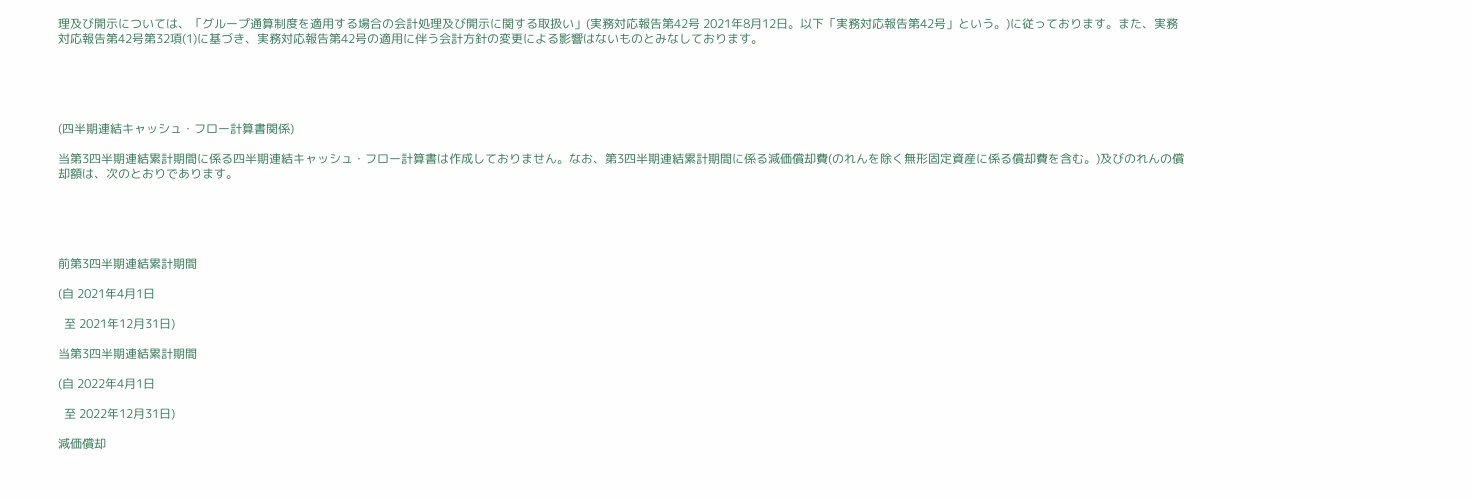理及び開示については、「グループ通算制度を適用する場合の会計処理及び開示に関する取扱い」(実務対応報告第42号 2021年8月12日。以下「実務対応報告第42号」という。)に従っております。また、実務対応報告第42号第32項(1)に基づき、実務対応報告第42号の適用に伴う会計方針の変更による影響はないものとみなしております。





(四半期連結キャッシュ・フロー計算書関係)

当第3四半期連結累計期間に係る四半期連結キャッシュ・フロー計算書は作成しておりません。なお、第3四半期連結累計期間に係る減価償却費(のれんを除く無形固定資産に係る償却費を含む。)及びのれんの償却額は、次のとおりであります。





前第3四半期連結累計期間

(自 2021年4月1日

  至 2021年12月31日)

当第3四半期連結累計期間

(自 2022年4月1日

  至 2022年12月31日)

減価償却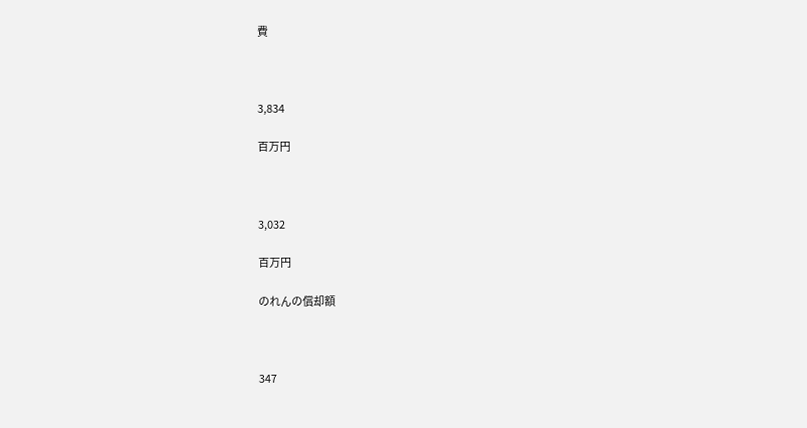費



3,834

百万円



3,032

百万円

のれんの償却額



347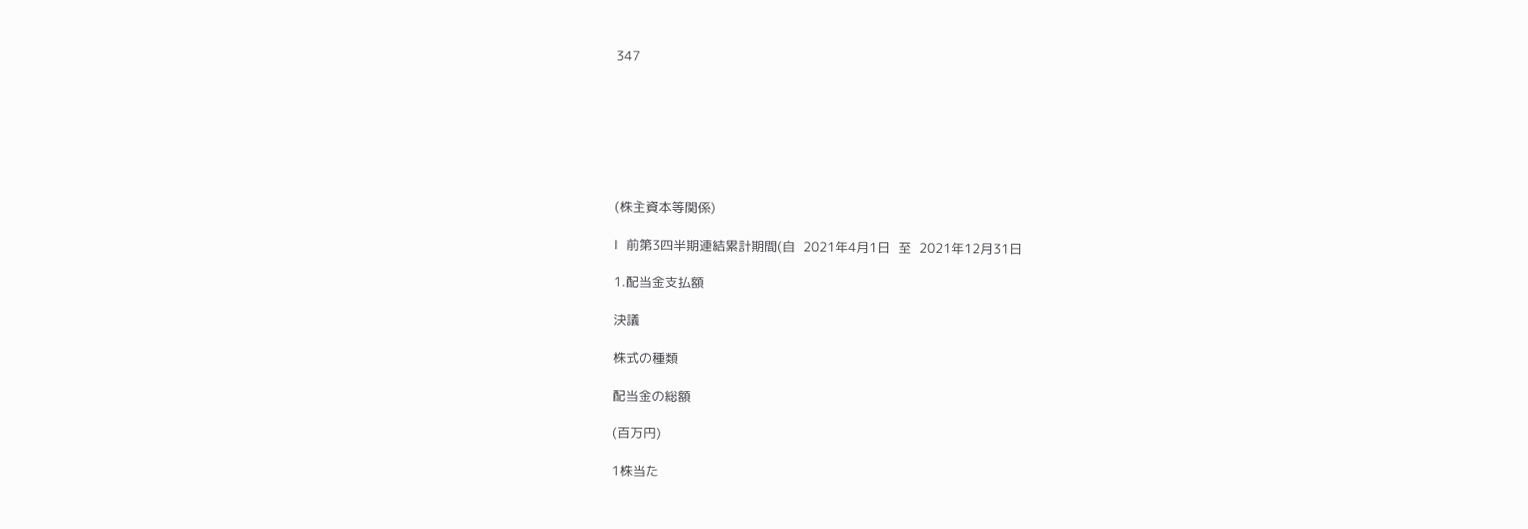347







(株主資本等関係)

Ⅰ  前第3四半期連結累計期間(自  2021年4月1日  至  2021年12月31日

1.配当金支払額

決議

株式の種類

配当金の総額

(百万円)

1株当た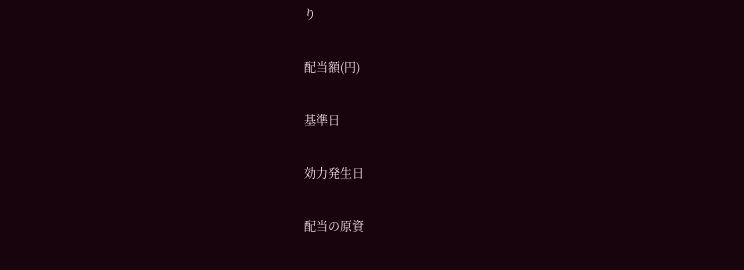り

配当額(円)

基準日

効力発生日

配当の原資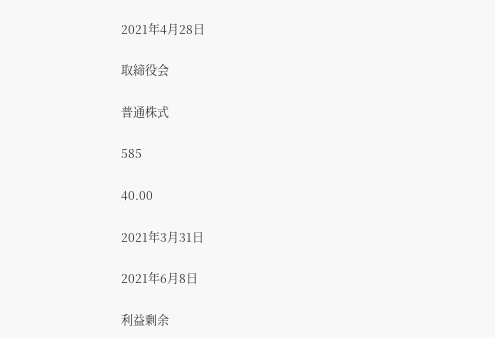2021年4月28日

取締役会

普通株式

585

40.00

2021年3月31日

2021年6月8日

利益剰余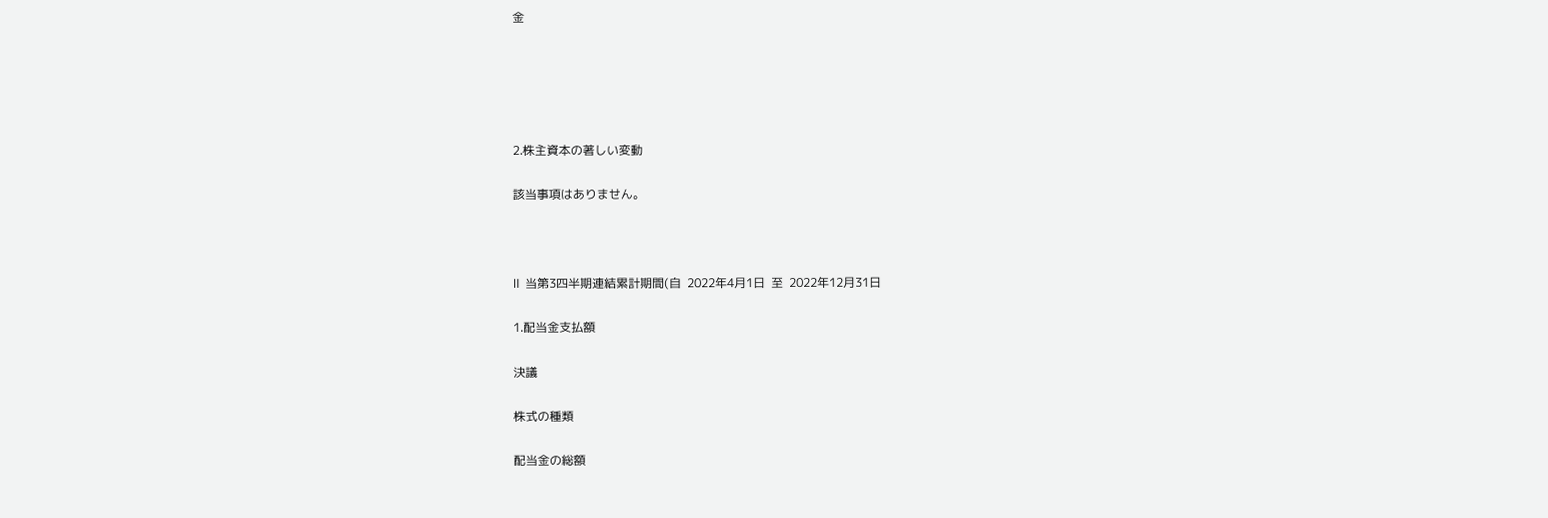金





2.株主資本の著しい変動

該当事項はありません。



Ⅱ  当第3四半期連結累計期間(自  2022年4月1日  至  2022年12月31日

1.配当金支払額

決議

株式の種類

配当金の総額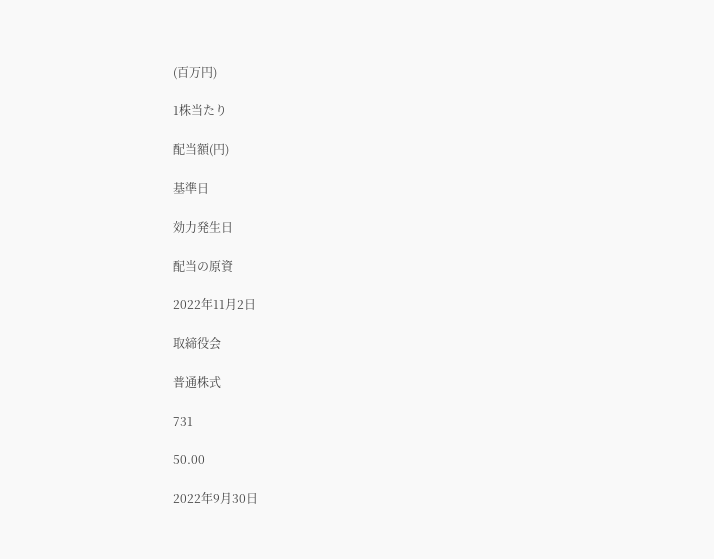(百万円)

1株当たり

配当額(円)

基準日

効力発生日

配当の原資

2022年11月2日

取締役会

普通株式

731

50.00

2022年9月30日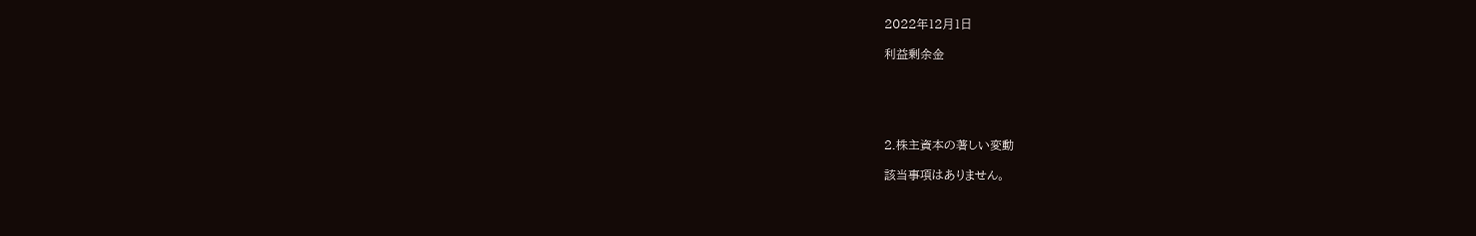2022年12月1日

利益剰余金





2.株主資本の著しい変動

該当事項はありません。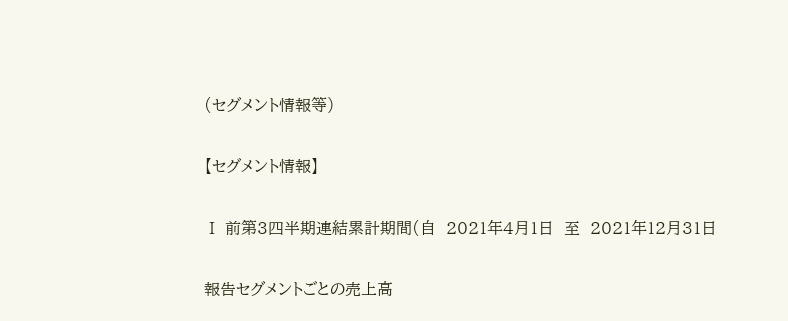(セグメント情報等)

【セグメント情報】

Ⅰ 前第3四半期連結累計期間(自  2021年4月1日  至  2021年12月31日

報告セグメントごとの売上高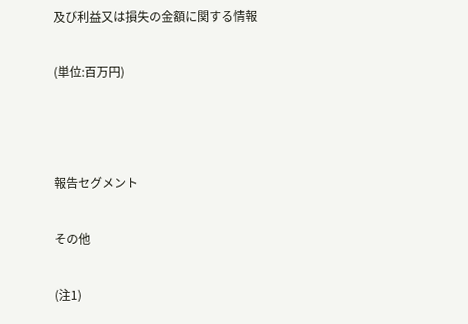及び利益又は損失の金額に関する情報

(単位:百万円)



報告セグメント

その他

(注1)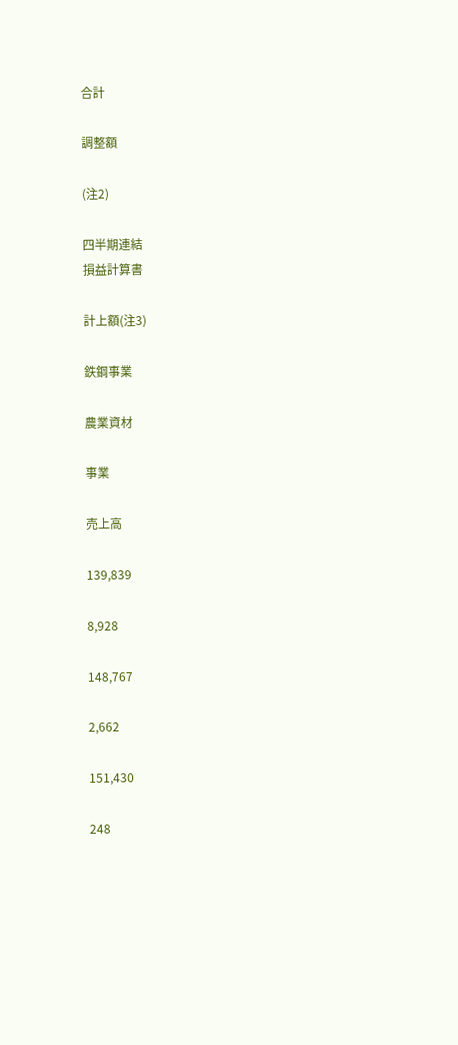合計

調整額

(注2)

四半期連結
損益計算書

計上額(注3)

鉄鋼事業

農業資材

事業

売上高

139,839

8,928

148,767

2,662

151,430

248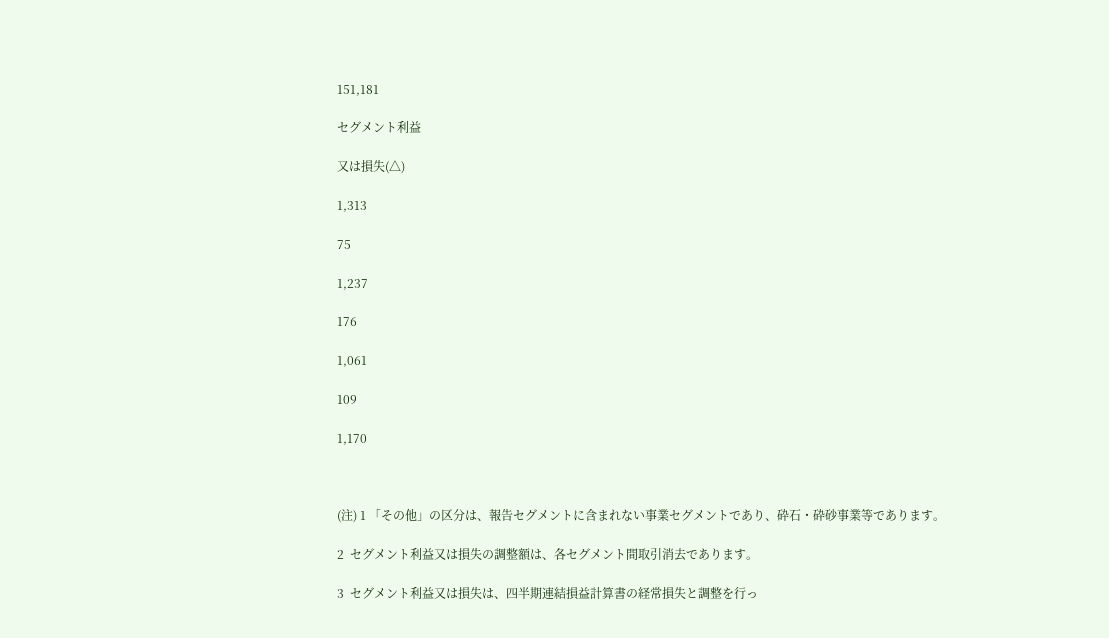151,181

セグメント利益

又は損失(△)

1,313

75

1,237

176

1,061

109

1,170



(注) 1 「その他」の区分は、報告セグメントに含まれない事業セグメントであり、砕石・砕砂事業等であります。

2  セグメント利益又は損失の調整額は、各セグメント間取引消去であります。

3  セグメント利益又は損失は、四半期連結損益計算書の経常損失と調整を行っ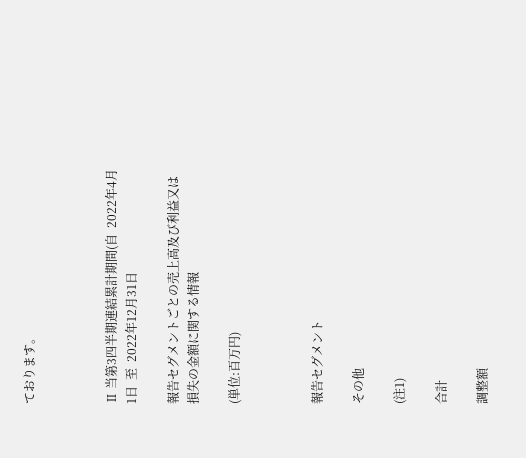ております。



Ⅱ 当第3四半期連結累計期間(自  2022年4月1日  至  2022年12月31日

報告セグメントごとの売上高及び利益又は損失の金額に関する情報

(単位:百万円)



報告セグメント

その他

(注1)

合計

調整額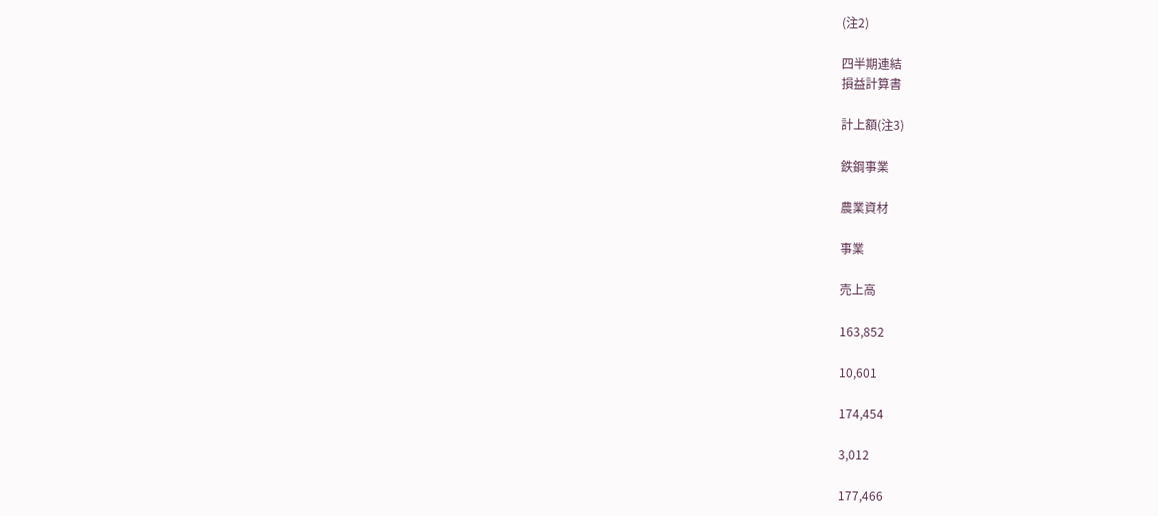(注2)

四半期連結
損益計算書

計上額(注3)

鉄鋼事業

農業資材

事業

売上高

163,852

10,601

174,454

3,012

177,466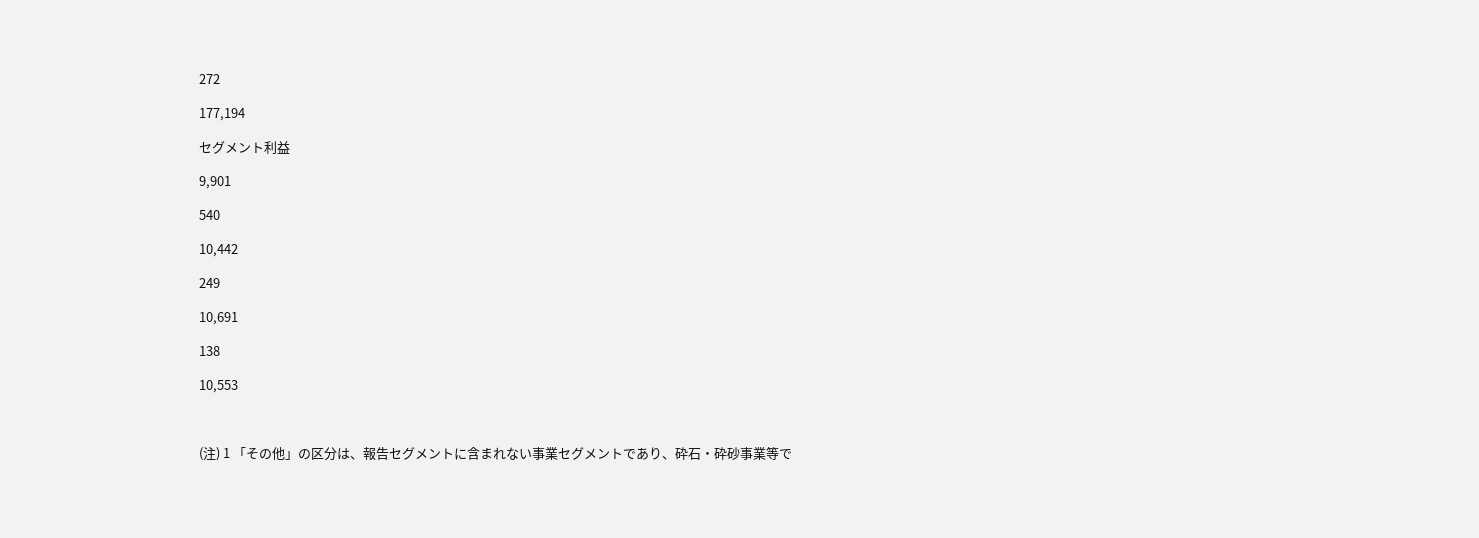272

177,194

セグメント利益

9,901

540

10,442

249

10,691

138

10,553



(注) 1 「その他」の区分は、報告セグメントに含まれない事業セグメントであり、砕石・砕砂事業等で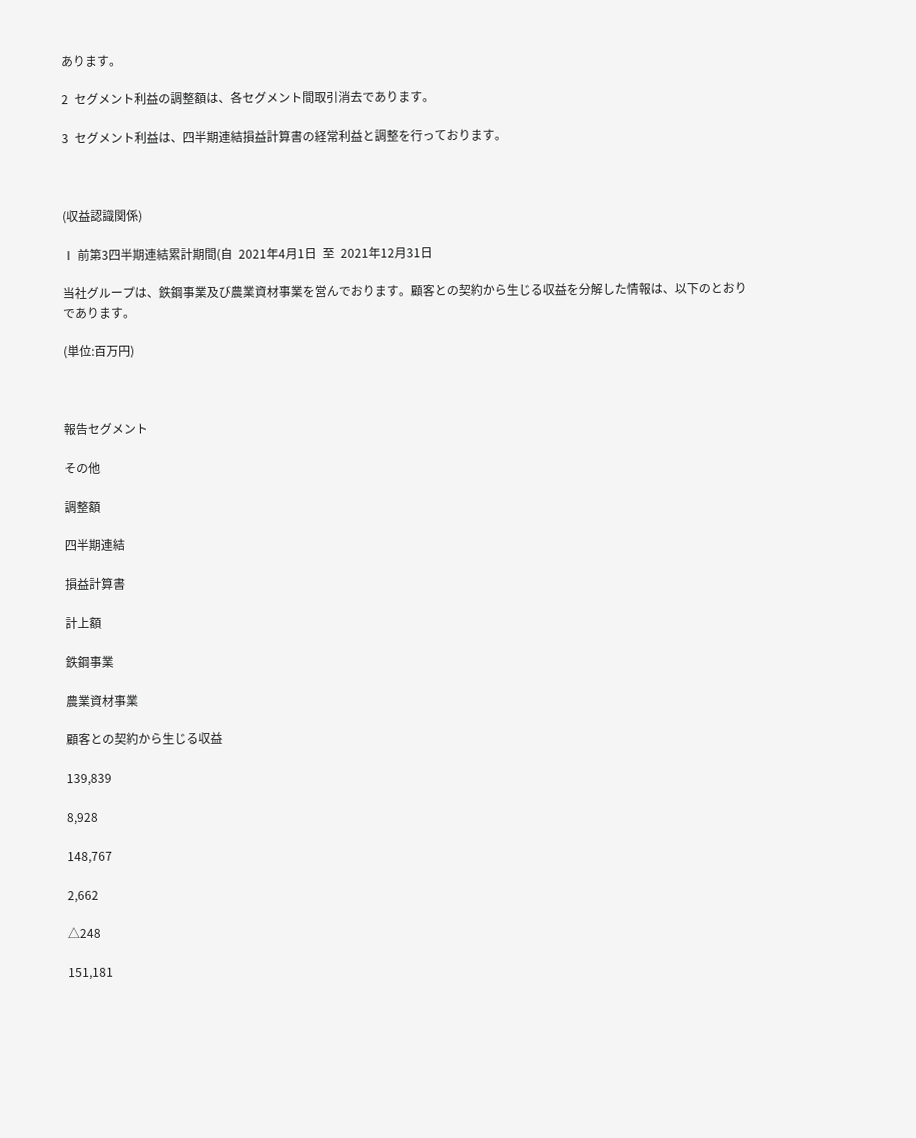あります。

2  セグメント利益の調整額は、各セグメント間取引消去であります。

3  セグメント利益は、四半期連結損益計算書の経常利益と調整を行っております。



(収益認識関係)

Ⅰ 前第3四半期連結累計期間(自  2021年4月1日  至  2021年12月31日

当社グループは、鉄鋼事業及び農業資材事業を営んでおります。顧客との契約から生じる収益を分解した情報は、以下のとおりであります。

(単位:百万円)



報告セグメント

その他

調整額

四半期連結

損益計算書

計上額

鉄鋼事業

農業資材事業

顧客との契約から生じる収益

139,839

8,928

148,767

2,662

△248

151,181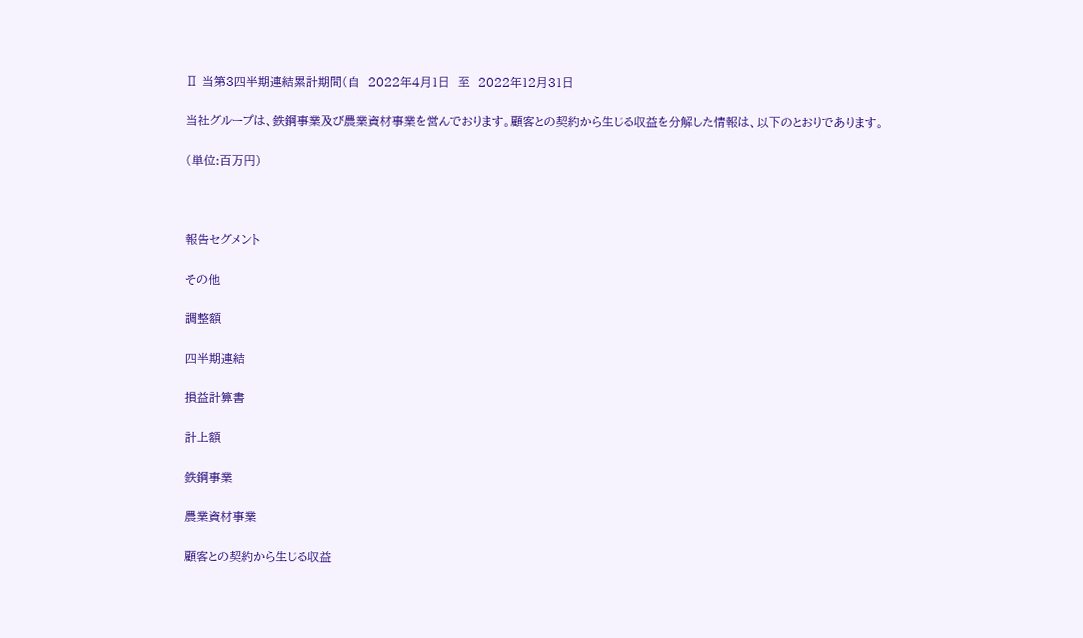Ⅱ 当第3四半期連結累計期間(自  2022年4月1日  至  2022年12月31日

当社グループは、鉄鋼事業及び農業資材事業を営んでおります。顧客との契約から生じる収益を分解した情報は、以下のとおりであります。

(単位:百万円)



報告セグメント

その他

調整額

四半期連結

損益計算書

計上額

鉄鋼事業

農業資材事業

顧客との契約から生じる収益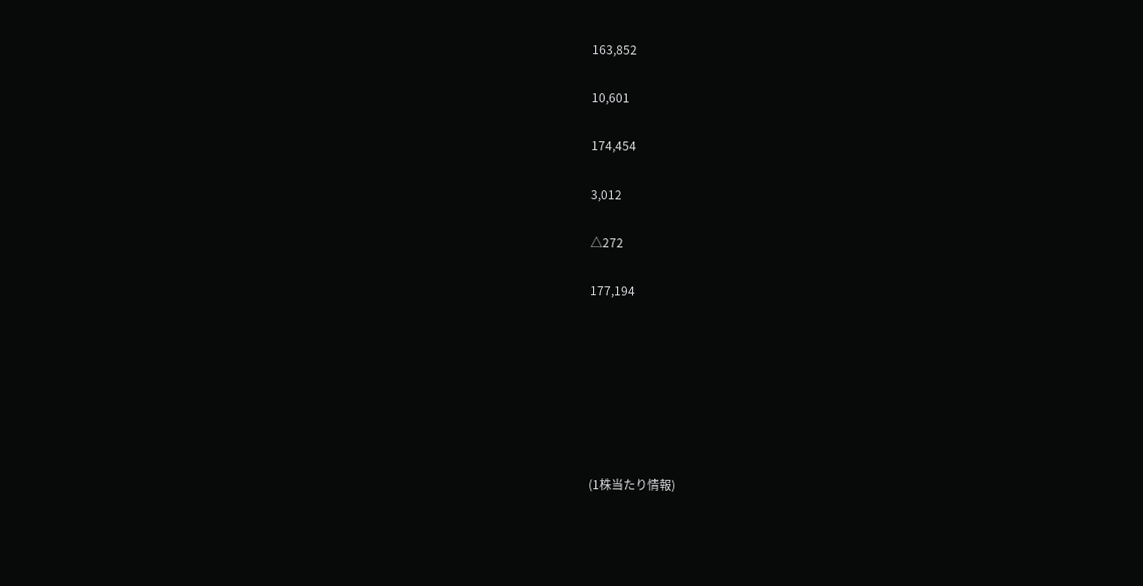163,852

10,601

174,454

3,012

△272

177,194







(1株当たり情報)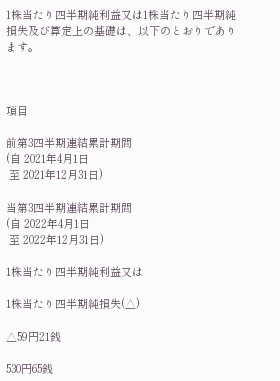1株当たり四半期純利益又は1株当たり四半期純損失及び算定上の基礎は、以下のとおりであります。



項目

前第3四半期連結累計期間
(自 2021年4月1日
 至 2021年12月31日)

当第3四半期連結累計期間
(自 2022年4月1日
 至 2022年12月31日)

1株当たり四半期純利益又は

1株当たり四半期純損失(△)

△59円21銭

530円65銭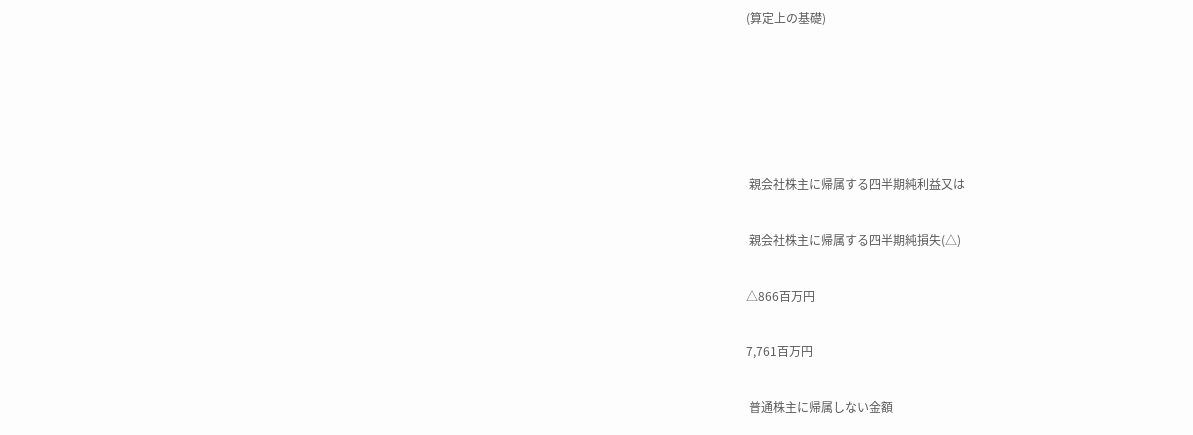(算定上の基礎)





 親会社株主に帰属する四半期純利益又は

 親会社株主に帰属する四半期純損失(△)

△866百万円

7,761百万円

 普通株主に帰属しない金額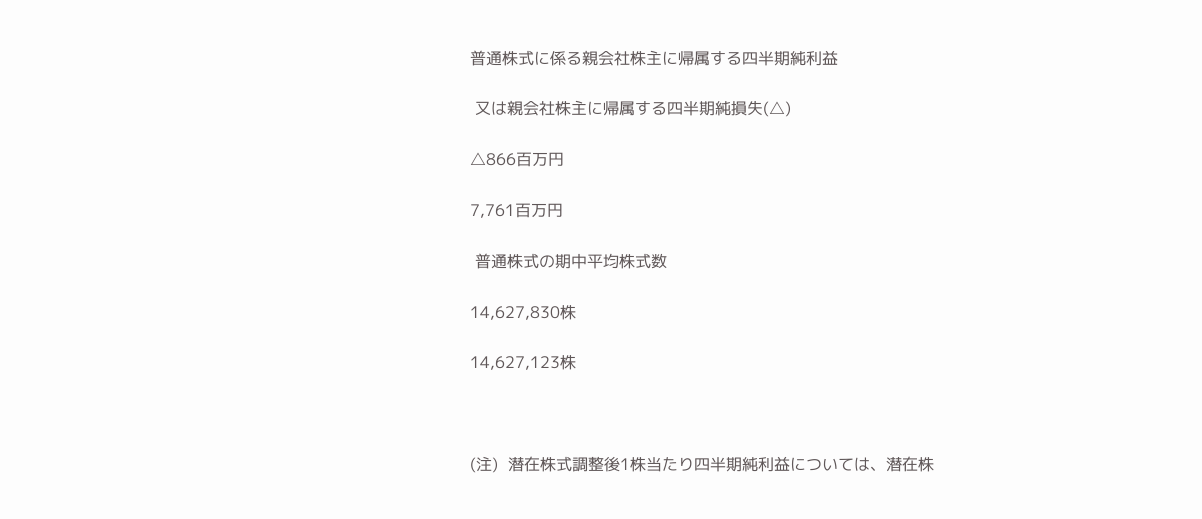普通株式に係る親会社株主に帰属する四半期純利益

 又は親会社株主に帰属する四半期純損失(△)

△866百万円

7,761百万円

 普通株式の期中平均株式数

14,627,830株

14,627,123株



(注)  潜在株式調整後1株当たり四半期純利益については、潜在株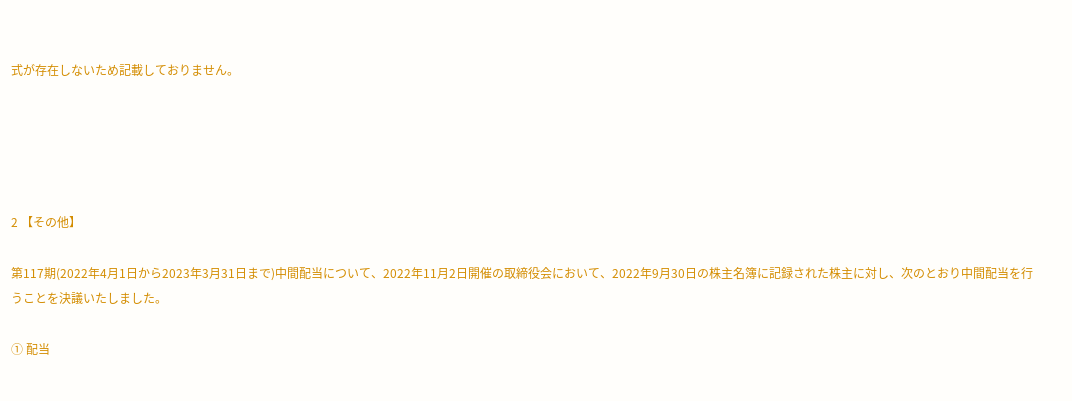式が存在しないため記載しておりません。





2 【その他】

第117期(2022年4月1日から2023年3月31日まで)中間配当について、2022年11月2日開催の取締役会において、2022年9月30日の株主名簿に記録された株主に対し、次のとおり中間配当を行うことを決議いたしました。

① 配当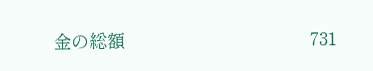金の総額                                     731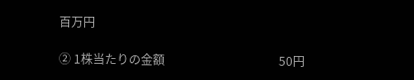百万円

② 1株当たりの金額                                      50円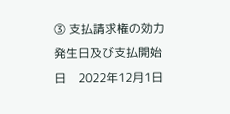③ 支払請求権の効力発生日及び支払開始日    2022年12月1日